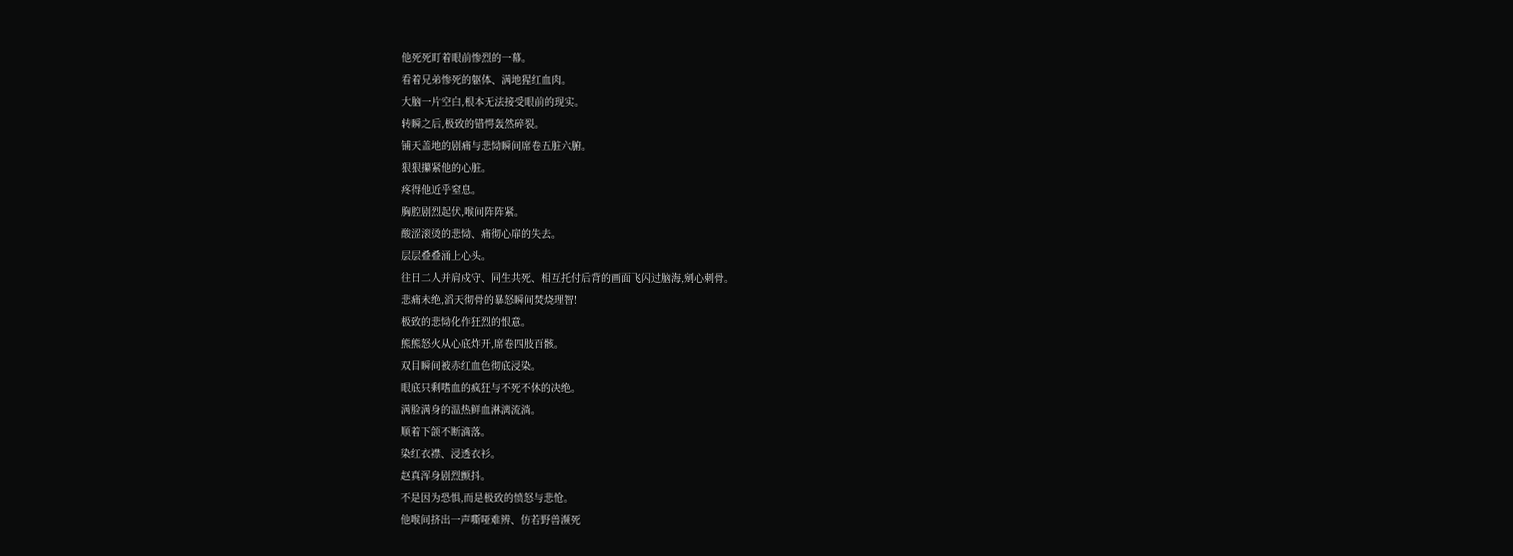他死死盯着眼前惨烈的一幕。
看着兄弟惨死的躯体、满地猩红血肉。
大脑一片空白,根本无法接受眼前的现实。
转瞬之后,极致的错愕轰然碎裂。
铺天盖地的剧痛与悲恸瞬间席卷五脏六腑。
狠狠攥紧他的心脏。
疼得他近乎窒息。
胸腔剧烈起伏,喉间阵阵紧。
酸涩滚烫的悲恸、痛彻心扉的失去。
层层叠叠涌上心头。
往日二人并肩戍守、同生共死、相互托付后背的画面飞闪过脑海,剜心刺骨。
悲痛未绝,滔天彻骨的暴怒瞬间焚烧理智!
极致的悲恸化作狂烈的恨意。
熊熊怒火从心底炸开,席卷四肢百骸。
双目瞬间被赤红血色彻底浸染。
眼底只剩嗜血的疯狂与不死不休的决绝。
满脸满身的温热鲜血淋漓流淌。
顺着下颌不断滴落。
染红衣襟、浸透衣衫。
赵真浑身剧烈颤抖。
不是因为恐惧,而是极致的愤怒与悲怆。
他喉间挤出一声嘶哑难辨、仿若野兽濒死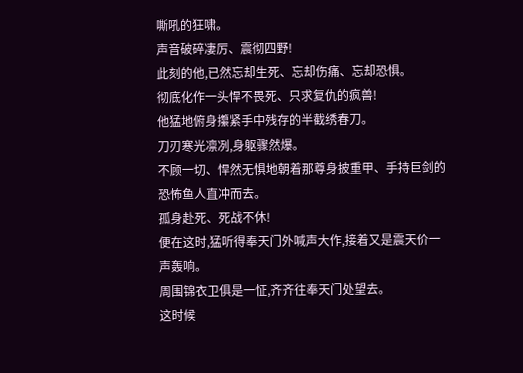嘶吼的狂啸。
声音破碎凄厉、震彻四野!
此刻的他,已然忘却生死、忘却伤痛、忘却恐惧。
彻底化作一头悍不畏死、只求复仇的疯兽!
他猛地俯身攥紧手中残存的半截绣春刀。
刀刃寒光凛冽,身躯骤然爆。
不顾一切、悍然无惧地朝着那尊身披重甲、手持巨剑的恐怖鱼人直冲而去。
孤身赴死、死战不休!
便在这时,猛听得奉天门外喊声大作,接着又是震天价一声轰响。
周围锦衣卫俱是一怔,齐齐往奉天门处望去。
这时候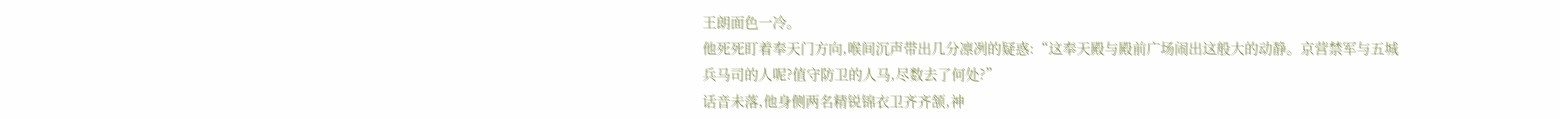王朗面色一冷。
他死死盯着奉天门方向,喉间沉声带出几分凛冽的疑惑:“这奉天殿与殿前广场闹出这般大的动静。京营禁军与五城兵马司的人呢?值守防卫的人马,尽数去了何处?”
话音未落,他身侧两名精锐锦衣卫齐齐颔,神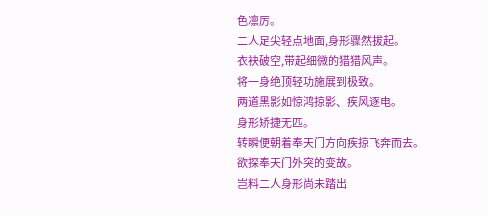色凛厉。
二人足尖轻点地面,身形骤然拔起。
衣袂破空,带起细微的猎猎风声。
将一身绝顶轻功施展到极致。
两道黑影如惊鸿掠影、疾风逐电。
身形矫捷无匹。
转瞬便朝着奉天门方向疾掠飞奔而去。
欲探奉天门外突的变故。
岂料二人身形尚未踏出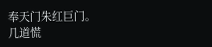奉天门朱红巨门。
几道慌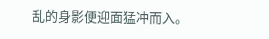乱的身影便迎面猛冲而入。